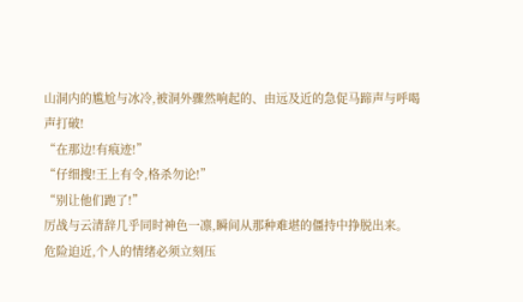山洞内的尴尬与冰冷,被洞外骤然响起的、由远及近的急促马蹄声与呼喝声打破!
“在那边!有痕迹!”
“仔细搜!王上有令,格杀勿论!”
“别让他们跑了!”
厉战与云清辞几乎同时神色一凛,瞬间从那种难堪的僵持中挣脱出来。
危险迫近,个人的情绪必须立刻压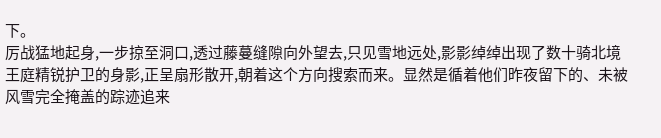下。
厉战猛地起身,一步掠至洞口,透过藤蔓缝隙向外望去,只见雪地远处,影影绰绰出现了数十骑北境王庭精锐护卫的身影,正呈扇形散开,朝着这个方向搜索而来。显然是循着他们昨夜留下的、未被风雪完全掩盖的踪迹追来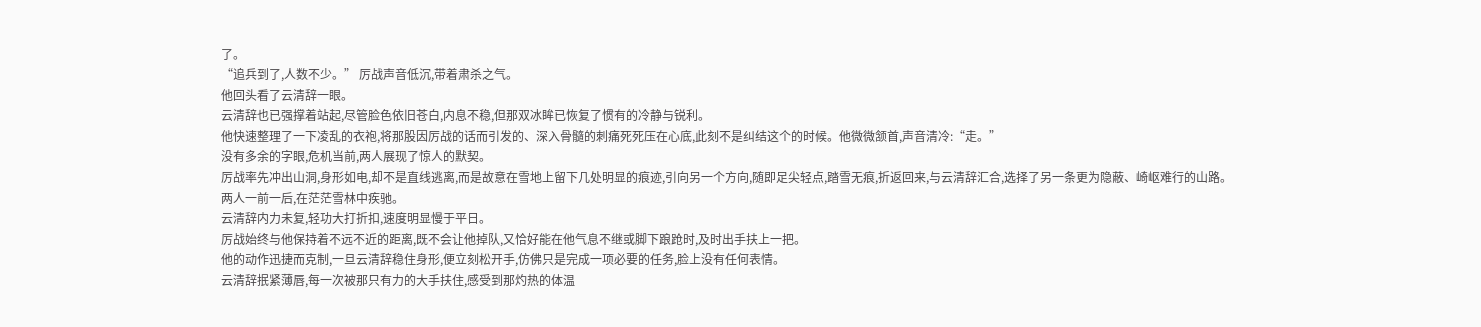了。
“追兵到了,人数不少。” 厉战声音低沉,带着肃杀之气。
他回头看了云清辞一眼。
云清辞也已强撑着站起,尽管脸色依旧苍白,内息不稳,但那双冰眸已恢复了惯有的冷静与锐利。
他快速整理了一下凌乱的衣袍,将那股因厉战的话而引发的、深入骨髓的刺痛死死压在心底,此刻不是纠结这个的时候。他微微颔首,声音清冷:“走。”
没有多余的字眼,危机当前,两人展现了惊人的默契。
厉战率先冲出山洞,身形如电,却不是直线逃离,而是故意在雪地上留下几处明显的痕迹,引向另一个方向,随即足尖轻点,踏雪无痕,折返回来,与云清辞汇合,选择了另一条更为隐蔽、崎岖难行的山路。
两人一前一后,在茫茫雪林中疾驰。
云清辞内力未复,轻功大打折扣,速度明显慢于平日。
厉战始终与他保持着不远不近的距离,既不会让他掉队,又恰好能在他气息不继或脚下踉跄时,及时出手扶上一把。
他的动作迅捷而克制,一旦云清辞稳住身形,便立刻松开手,仿佛只是完成一项必要的任务,脸上没有任何表情。
云清辞抿紧薄唇,每一次被那只有力的大手扶住,感受到那灼热的体温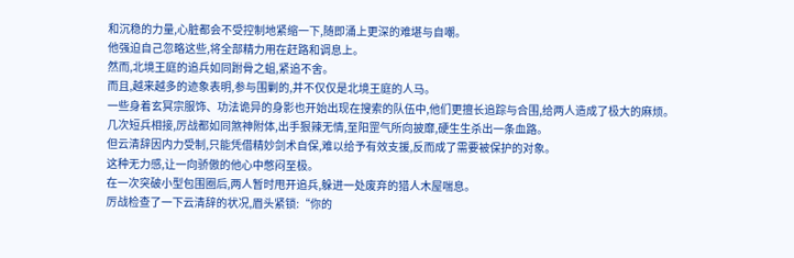和沉稳的力量,心脏都会不受控制地紧缩一下,随即涌上更深的难堪与自嘲。
他强迫自己忽略这些,将全部精力用在赶路和调息上。
然而,北境王庭的追兵如同跗骨之蛆,紧追不舍。
而且,越来越多的迹象表明,参与围剿的,并不仅仅是北境王庭的人马。
一些身着玄冥宗服饰、功法诡异的身影也开始出现在搜索的队伍中,他们更擅长追踪与合围,给两人造成了极大的麻烦。
几次短兵相接,厉战都如同煞神附体,出手狠辣无情,至阳罡气所向披靡,硬生生杀出一条血路。
但云清辞因内力受制,只能凭借精妙剑术自保,难以给予有效支援,反而成了需要被保护的对象。
这种无力感,让一向骄傲的他心中憋闷至极。
在一次突破小型包围圈后,两人暂时甩开追兵,躲进一处废弃的猎人木屋喘息。
厉战检查了一下云清辞的状况,眉头紧锁:“你的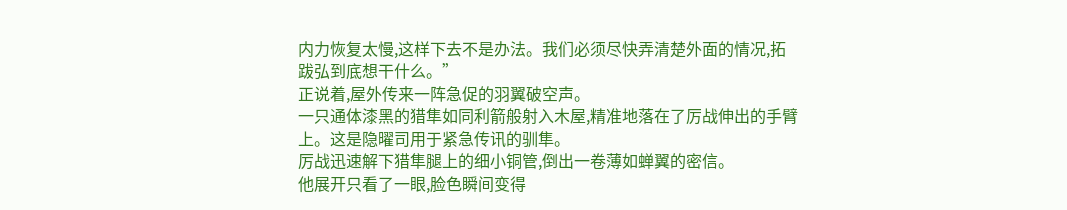内力恢复太慢,这样下去不是办法。我们必须尽快弄清楚外面的情况,拓跋弘到底想干什么。”
正说着,屋外传来一阵急促的羽翼破空声。
一只通体漆黑的猎隼如同利箭般射入木屋,精准地落在了厉战伸出的手臂上。这是隐曜司用于紧急传讯的驯隼。
厉战迅速解下猎隼腿上的细小铜管,倒出一卷薄如蝉翼的密信。
他展开只看了一眼,脸色瞬间变得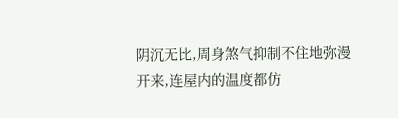阴沉无比,周身煞气抑制不住地弥漫开来,连屋内的温度都仿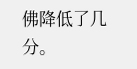佛降低了几分。